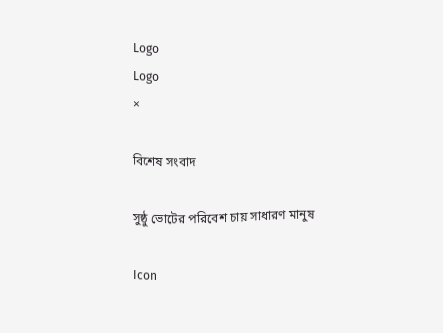Logo
Logo
×

বিশেষ সংবাদ

সুষ্ঠু ভোটের পরিবেশ চায় সাধারণ মানুষ

Icon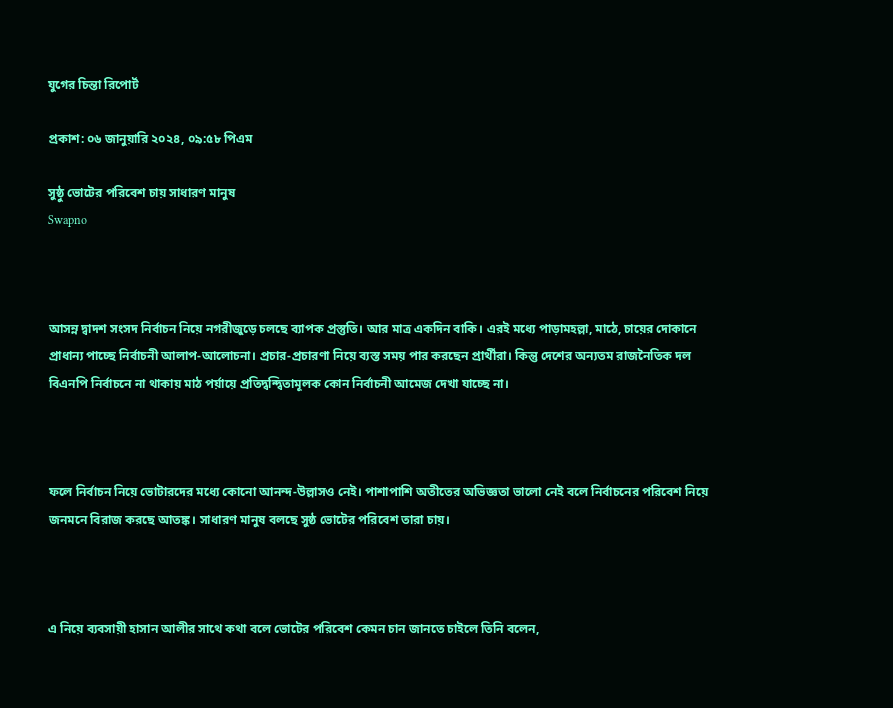যুগের চিন্তা রিপোর্ট

প্রকাশ: ০৬ জানুয়ারি ২০২৪, ০৯:৫৮ পিএম

সুষ্ঠু ভোটের পরিবেশ চায় সাধারণ মানুষ
Swapno



আসন্ন দ্বাদশ সংসদ নির্বাচন নিয়ে নগরীজুড়ে চলছে ব্যাপক প্রস্তুতি। আর মাত্র একদিন বাকি। এরই মধ্যে পাড়ামহল্লা, মাঠে, চায়ের দোকানে প্রাধান্য পাচ্ছে নির্বাচনী আলাপ-আলোচনা। প্রচার-প্রচারণা নিয়ে ব্যস্ত সময় পার করছেন প্রার্থীরা। কিন্তু দেশের অন্যতম রাজনৈতিক দল বিএনপি নির্বাচনে না থাকায় মাঠ পর্য়ায়ে প্রতিদ্বন্দ্বিতামূলক কোন নির্বাচনী আমেজ দেখা যাচ্ছে না।



ফলে নির্বাচন নিয়ে ভোটারদের মধ্যে কোনো আনন্দ-উল্লাসও নেই। পাশাপাশি অতীতের অভিজ্ঞতা ভালো নেই বলে নির্বাচনের পরিবেশ নিয়ে জনমনে বিরাজ করছে আতঙ্ক। সাধারণ মানুষ বলছে সুষ্ঠ ভোটের পরিবেশ তারা চায়।



এ নিয়ে ব্যবসায়ী হাসান আলীর সাথে কথা বলে ভোটের পরিবেশ কেমন চান জানতে চাইলে তিনি বলেন,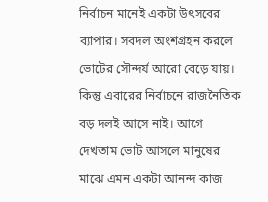নির্বাচন মানেই একটা উৎসবের ব্যাপার। সবদল অংশগ্রহন করলে ভোটের সৌন্দর্য আরো বেড়ে যায়। কিন্তু এবারের নির্বাচনে রাজনৈতিক বড় দলই আসে নাই। আগে দেখতাম ভোট আসলে মানুষের মাঝে এমন একটা আনন্দ কাজ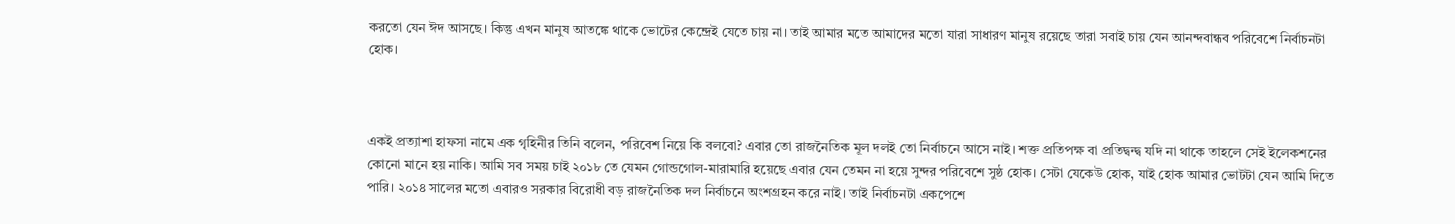করতো যেন ঈদ আসছে। কিন্তু এখন মানুষ আতঙ্কে থাকে ভোটের কেন্দ্রেই যেতে চায় না। তাই আমার মতে আমাদের মতো যারা সাধারণ মানুষ রয়েছে তারা সবাই চায় যেন আনন্দবান্ধব পরিবেশে নির্বাচনটা হোক।



একই প্রত্যাশা হাফসা নামে এক গৃহিনীর তিনি বলেন, পরিবেশ নিয়ে কি বলবো? এবার তো রাজনৈতিক মূল দলই তো নির্বাচনে আসে নাই। শক্ত প্রতিপক্ষ বা প্রতিদ্বন্দ্ব যদি না থাকে তাহলে সেই ইলেকশনের কোনো মানে হয় নাকি। আমি সব সময় চাই ২০১৮ তে যেমন গোন্ডগোল-মারামারি হয়েছে এবার যেন তেমন না হয়ে সুন্দর পরিবেশে সুষ্ঠ হোক। সেটা যেকেউ হোক, যাই হোক আমার ভোটটা যেন আমি দিতে পারি। ২০১৪ সালের মতো এবারও সরকার বিরোধী বড় রাজনৈতিক দল নির্বাচনে অংশগ্রহন করে নাই। তাই নির্বাচনটা একপেশে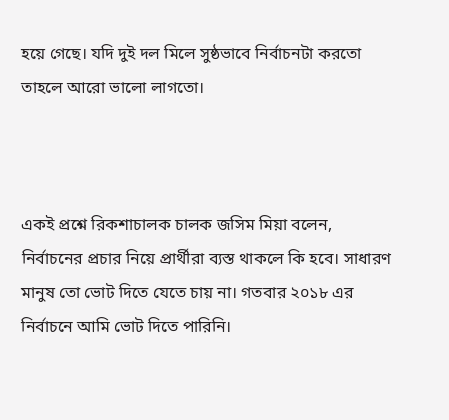হয়ে গেছে। যদি দুই দল মিলে সুষ্ঠভাবে নির্বাচনটা করতো তাহলে আরো ভালো লাগতো।



একই প্রশ্নে রিকশাচালক চালক জসিম মিয়া বলেন, নির্বাচনের প্রচার নিয়ে প্রার্থীরা ব্যস্ত থাকলে কি হবে। সাধারণ মানুষ তো ভোট দিতে যেতে চায় না। গতবার ২০১৮ এর নির্বাচনে আমি ভোট দিতে পারিনি।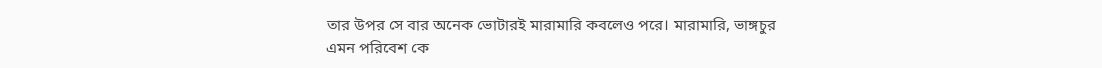তার উপর সে বার অনেক ভোটারই মারামারি কবলেও পরে। মারামারি, ভাঙ্গচুর এমন পরিবেশ কে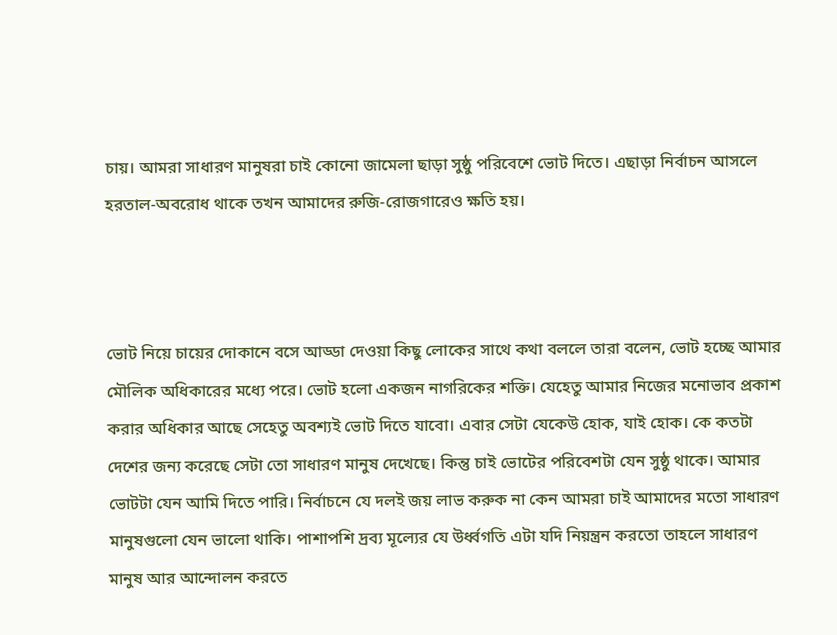চায়। আমরা সাধারণ মানুষরা চাই কোনো জামেলা ছাড়া সুষ্ঠু পরিবেশে ভোট দিতে। এছাড়া নির্বাচন আসলে হরতাল-অবরোধ থাকে তখন আমাদের রুজি-রোজগারেও ক্ষতি হয়।



ভোট নিয়ে চায়ের দোকানে বসে আড্ডা দেওয়া কিছু লোকের সাথে কথা বললে তারা বলেন, ভোট হচ্ছে আমার মৌলিক অধিকারের মধ্যে পরে। ভোট হলো একজন নাগরিকের শক্তি। যেহেতু আমার নিজের মনোভাব প্রকাশ করার অধিকার আছে সেহেতু অবশ্যই ভোট দিতে যাবো। এবার সেটা যেকেউ হোক, যাই হোক। কে কতটা দেশের জন্য করেছে সেটা তো সাধারণ মানুষ দেখেছে। কিন্তু চাই ভোটের পরিবেশটা যেন সুষ্ঠু থাকে। আমার ভোটটা যেন আমি দিতে পারি। নির্বাচনে যে দলই জয় লাভ করুক না কেন আমরা চাই আমাদের মতো সাধারণ মানুষগুলো যেন ভালো থাকি। পাশাপশি দ্রব্য মূল্যের যে উর্ধ্বগতি এটা যদি নিয়ন্ত্রন করতো তাহলে সাধারণ মানুষ আর আন্দোলন করতে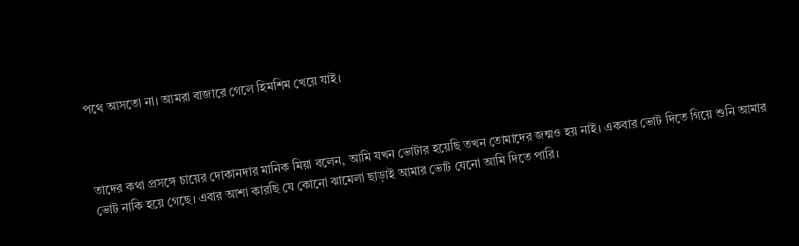পথে আসতো না। আমরা বাজারে গেলে হিমশিম খেয়ে যাই।



তাদের কথা প্রসঙ্গে চায়ের দোকানদার মানিক মিয়া বলেন, আমি যখন ভোটার হয়েছি তখন তোমাদের জন্মও হয় নাই। একবার ভোট দিতে গিয়ে শুনি আমার ভোট নাকি হয়ে গেছে। এবার আশা কারছি যে কোনো ঝামেলা ছাড়াই আমার ভোট যেনো আমি দিতে পারি।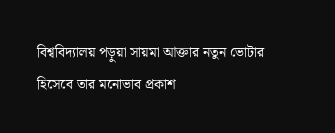বিশ্ববিদ্যালয় পড়ুয়া সায়মা আক্তার নতুন ভোটার হিসেবে তার মনোভাব প্রকাশ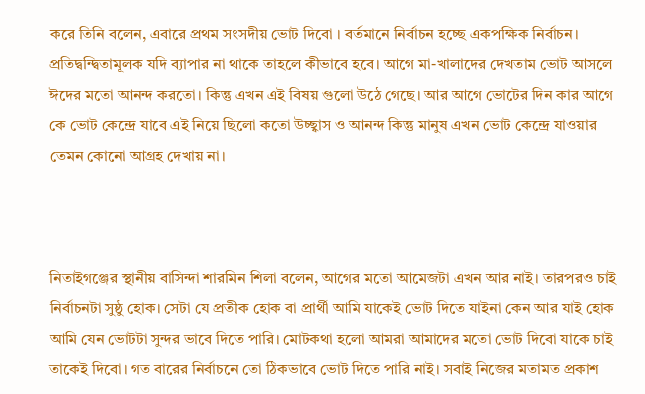করে তিনি বলেন, এবারে প্রথম সংসদীয় ভোট দিবো । বর্তমানে নির্বাচন হচ্ছে একপক্ষিক নির্বাচন। প্রতিদ্বন্দ্বিতামূলক যদি ব্যাপার না থাকে তাহলে কীভাবে হবে। আগে মা-খালাদের দেখতাম ভোট আসলে ঈদের মতো আনন্দ করতো। কিন্তু এখন এই বিষয় গুলো উঠে গেছে। আর আগে ভোটের দিন কার আগে কে ভোট কেন্দ্রে যাবে এই নিয়ে ছিলো কতো উচ্ছ্বাস ও আনন্দ কিন্তু মানুষ এখন ভোট কেন্দ্রে যাওয়ার তেমন কোনো আগ্রহ দেখায় না।



নিতাইগঞ্জের স্থানীয় বাসিন্দা শারমিন শিলা বলেন, আগের মতো আমেজটা এখন আর নাই। তারপরও চাই নির্বাচনটা সুষ্ঠু হোক। সেটা যে প্রতীক হোক বা প্রার্থী আমি যাকেই ভোট দিতে যাইনা কেন আর যাই হোক আমি যেন ভোটটা সুন্দর ভাবে দিতে পারি। মোটকথা হলো আমরা আমাদের মতো ভোট দিবো যাকে চাই তাকেই দিবো। গত বারের নির্বাচনে তো ঠিকভাবে ভোট দিতে পারি নাই। সবাই নিজের মতামত প্রকাশ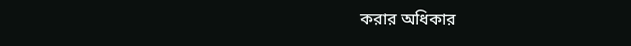করার অধিকার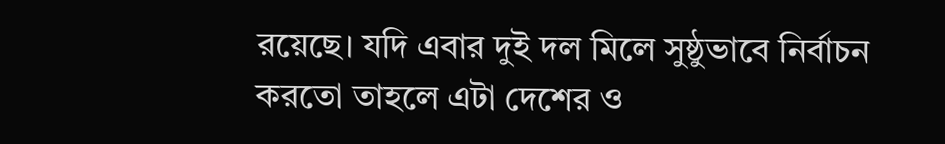রয়েছে। যদি এবার দুই দল মিলে সুষ্ঠুভাবে নির্বাচন করতো তাহলে এটা দেশের ও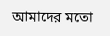আমাদের মতো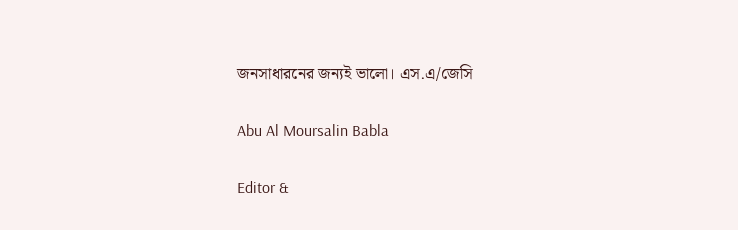জনসাধারনের জন্যই ভালো। এস.এ/জেসি

Abu Al Moursalin Babla

Editor &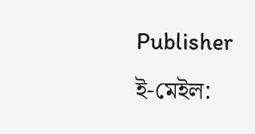Publisher
ই-মেইল: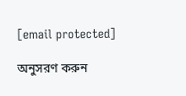[email protected]

অনুসরণ করুন